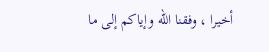أخيرا ، وفقنا الله وإياكم إلى ما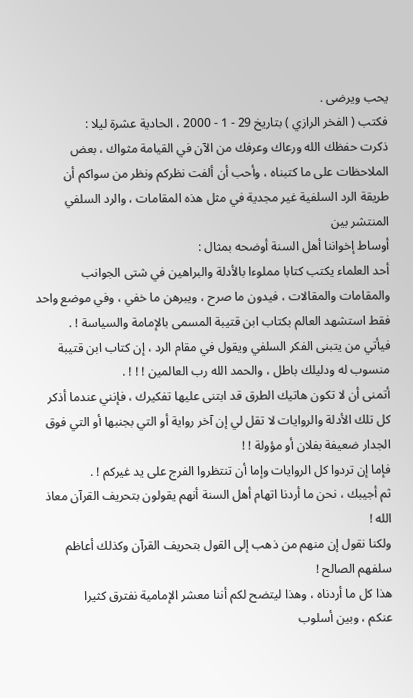يحب ويرضى .
فكتب ( الفخر الرازي ) بتاريخ 29 - 1 - 2000 ، الحادية عشرة ليلا :
ذكرت حفظك الله ورعاك وعرفك من الآن في القيامة مثواك ، بعض
الملاحظات على ما كتبناه ، وأحب أن ألفت نظركم ونظر من سواكم أن
طريقة الرد السلفية غير مجدية في مثل هذه المقامات ، والرد السلفي المنتشر بين
أوساط إخواننا أهل السنة أوضحه بمثال :
أحد العلماء يكتب كتابا مملوءا بالأدلة والبراهين في شتى الجوانب
والمقامات والمقالات ، فيدون ما صرح ، ويبرهن ما خفي ، وفي موضع واحد
فقط استشهد العالم بكتاب ابن قتيبة المسمى بالإمامة والسياسة ! .
فيأتي من يتبنى الفكر السلفي ويقول في مقام الرد ، إن كتاب ابن قتيبة
منسوب له ودليلك باطل ، والحمد الله رب العالمين ! ! ! .
أتمنى أن لا تكون هاتيك الطرق قد ابتنى عليها تفكيرك ، فإنني عندما أذكر
كل تلك الأدلة والروايات لا تقل لي إن آخر رواية أو التي بجنبها أو التي فوق
الجدار ضعيفة بفلان أو مؤولة ! !
فإما إن تردوا كل الروايات وإما أن تنتظروا الفرج على يد غيركم ! .
ثم أجيبك ، نحن ما أردنا اتهام أهل السنة أنهم يقولون بتحريف القرآن معاذ
الله !
ولكنا نقول إن منهم من ذهب إلى القول بتحريف القرآن وكذلك أعاظم
سلفهم الصالح !
هذا كل ما أردناه ، وهذا ليتضح لكم أننا معشر الإمامية نفترق كثيرا
عنكم ، وبين أسلوب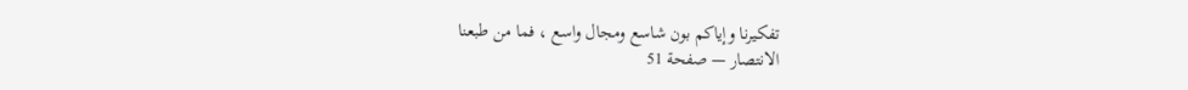تفكيرنا وإياكم بون شاسع ومجال واسع ، فما من طبعنا
الانتصار — صفحة 51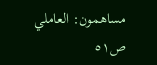مساهمون: العاملي
ص٥١